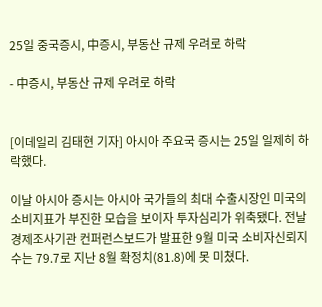25일 중국증시, 中증시, 부동산 규제 우려로 하락

- 中증시, 부동산 규제 우려로 하락


[이데일리 김태현 기자] 아시아 주요국 증시는 25일 일제히 하락했다.

이날 아시아 증시는 아시아 국가들의 최대 수출시장인 미국의 소비지표가 부진한 모습을 보이자 투자심리가 위축됐다. 전날 경제조사기관 컨퍼런스보드가 발표한 9월 미국 소비자신뢰지수는 79.7로 지난 8월 확정치(81.8)에 못 미쳤다.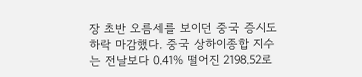장 초반 오름세를 보이던 중국 증시도 하락 마감했다. 중국 상하이종합 지수는 전날보다 0.41% 떨어진 2198.52로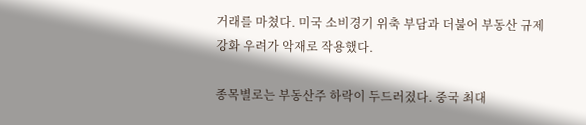거래를 마쳤다. 미국 소비경기 위축 부담과 더불어 부동산 규제강화 우려가 악재로 작용했다.

종목별로는 부동산주 하락이 두드러졌다. 중국 최대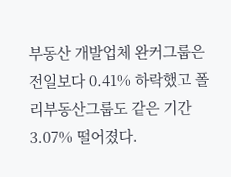부동산 개발업체 완커그룹은 전일보다 0.41% 하락했고 폴리부동산그룹도 같은 기간 3.07% 떨어졌다.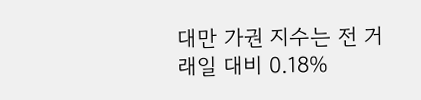대만 가권 지수는 전 거래일 대비 0.18%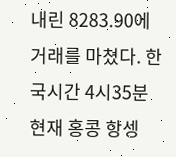내린 8283.90에 거래를 마쳤다. 한국시간 4시35분 현재 홍콩 항셍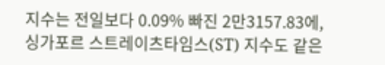지수는 전일보다 0.09% 빠진 2만3157.83에, 싱가포르 스트레이츠타임스(ST) 지수도 같은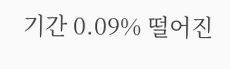기간 0.09% 떨어진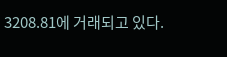3208.81에 거래되고 있다.